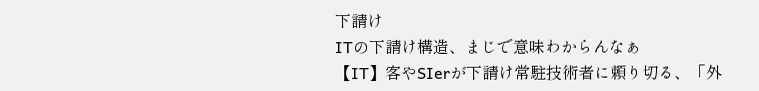下請け
ITの下請け構造、まじで意味わからんなぁ
【IT】客やSIerが下請け常駐技術者に頼り切る、「外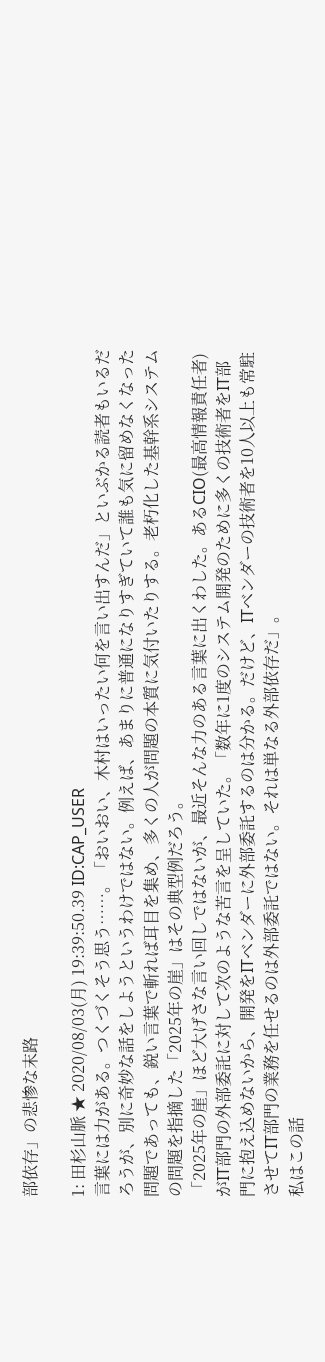部依存」の悲惨な末路

1: 田杉山脈 ★ 2020/08/03(月) 19:39:50.39 ID:CAP_USER
言葉には力がある。つくづくそう思う……。「おいおい、木村はいったい何を言い出すんだ」といぶかる読者もいるだろうが、別に奇妙な話をしようというわけではない。例えば、あまりに普通になりすぎていて誰も気に留めなくなった問題であっても、鋭い言葉で斬れば耳目を集め、多くの人が問題の本質に気付いたりする。老朽化した基幹系システムの問題を指摘した「2025年の崖」はその典型例だろう。
「2025年の崖」ほど大げさな言い回しではないが、最近そんな力のある言葉に出くわした。あるCIO(最高情報責任者)がIT部門の外部委託に対して次のような苦言を呈していた。「数年に1度のシステム開発のために多くの技術者をIT部門に抱え込めないから、開発をITベンダーに外部委託するのは分かる。だけど、ITベンダーの技術者を10人以上も常駐させてIT部門の業務を任せるのは外部委託ではない。それは単なる外部依存だ」。
私はこの話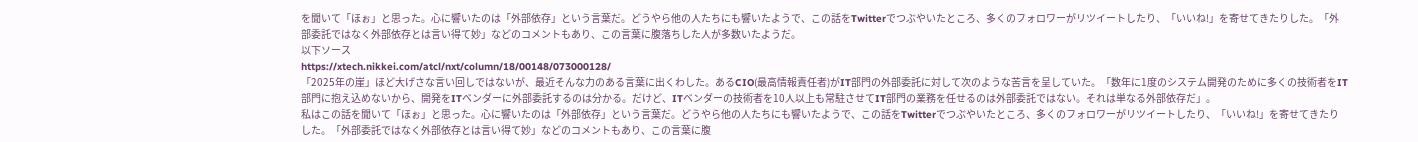を聞いて「ほぉ」と思った。心に響いたのは「外部依存」という言葉だ。どうやら他の人たちにも響いたようで、この話をTwitterでつぶやいたところ、多くのフォロワーがリツイートしたり、「いいね!」を寄せてきたりした。「外部委託ではなく外部依存とは言い得て妙」などのコメントもあり、この言葉に腹落ちした人が多数いたようだ。
以下ソース
https://xtech.nikkei.com/atcl/nxt/column/18/00148/073000128/
「2025年の崖」ほど大げさな言い回しではないが、最近そんな力のある言葉に出くわした。あるCIO(最高情報責任者)がIT部門の外部委託に対して次のような苦言を呈していた。「数年に1度のシステム開発のために多くの技術者をIT部門に抱え込めないから、開発をITベンダーに外部委託するのは分かる。だけど、ITベンダーの技術者を10人以上も常駐させてIT部門の業務を任せるのは外部委託ではない。それは単なる外部依存だ」。
私はこの話を聞いて「ほぉ」と思った。心に響いたのは「外部依存」という言葉だ。どうやら他の人たちにも響いたようで、この話をTwitterでつぶやいたところ、多くのフォロワーがリツイートしたり、「いいね!」を寄せてきたりした。「外部委託ではなく外部依存とは言い得て妙」などのコメントもあり、この言葉に腹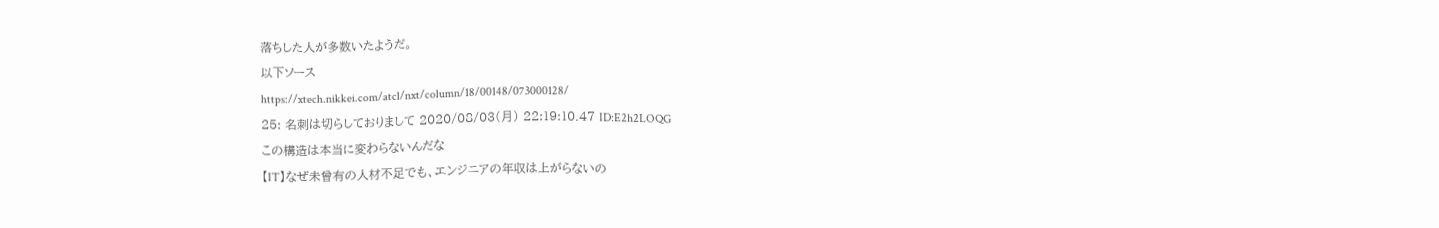落ちした人が多数いたようだ。
以下ソース
https://xtech.nikkei.com/atcl/nxt/column/18/00148/073000128/
25: 名刺は切らしておりまして 2020/08/03(月) 22:19:10.47 ID:E2h2LOQG
この構造は本当に変わらないんだな
【IT】なぜ未曾有の人材不足でも、エンジニアの年収は上がらないの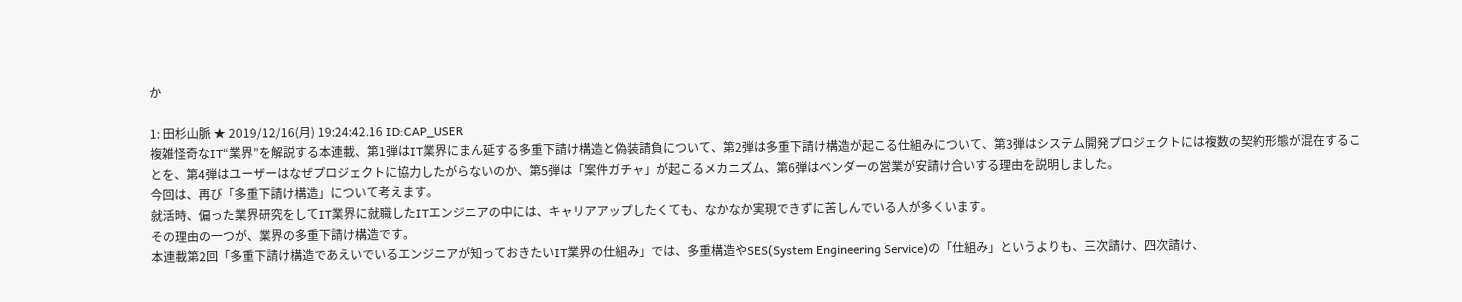か

1: 田杉山脈 ★ 2019/12/16(月) 19:24:42.16 ID:CAP_USER
複雑怪奇なIT“業界”を解説する本連載、第1弾はIT業界にまん延する多重下請け構造と偽装請負について、第2弾は多重下請け構造が起こる仕組みについて、第3弾はシステム開発プロジェクトには複数の契約形態が混在することを、第4弾はユーザーはなぜプロジェクトに協力したがらないのか、第5弾は「案件ガチャ」が起こるメカニズム、第6弾はベンダーの営業が安請け合いする理由を説明しました。
今回は、再び「多重下請け構造」について考えます。
就活時、偏った業界研究をしてIT業界に就職したITエンジニアの中には、キャリアアップしたくても、なかなか実現できずに苦しんでいる人が多くいます。
その理由の一つが、業界の多重下請け構造です。
本連載第2回「多重下請け構造であえいでいるエンジニアが知っておきたいIT業界の仕組み」では、多重構造やSES(System Engineering Service)の「仕組み」というよりも、三次請け、四次請け、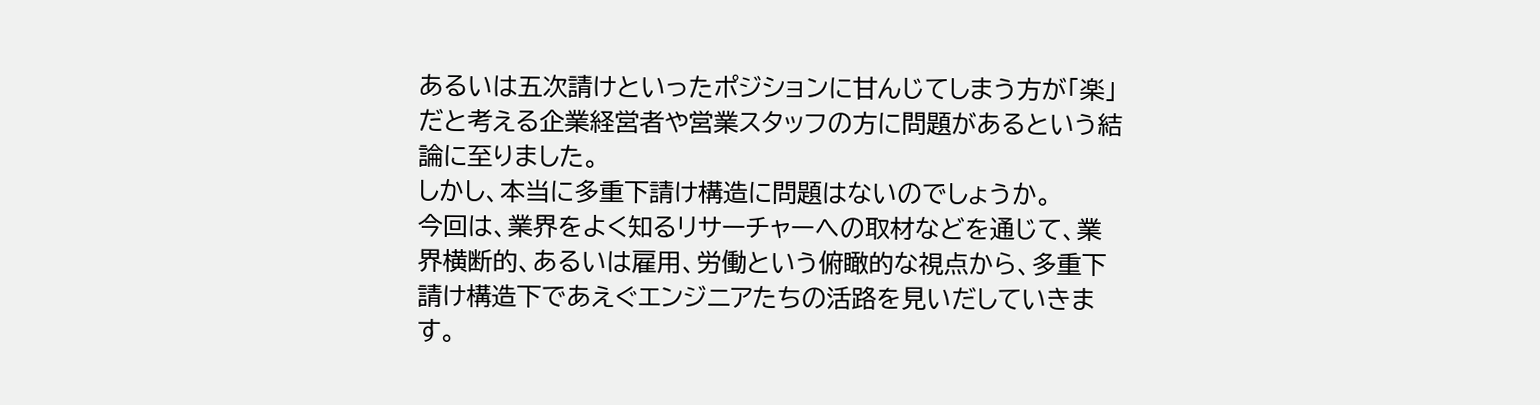あるいは五次請けといったポジションに甘んじてしまう方が「楽」だと考える企業経営者や営業スタッフの方に問題があるという結論に至りました。
しかし、本当に多重下請け構造に問題はないのでしょうか。
今回は、業界をよく知るリサーチャーへの取材などを通じて、業界横断的、あるいは雇用、労働という俯瞰的な視点から、多重下請け構造下であえぐエンジニアたちの活路を見いだしていきます。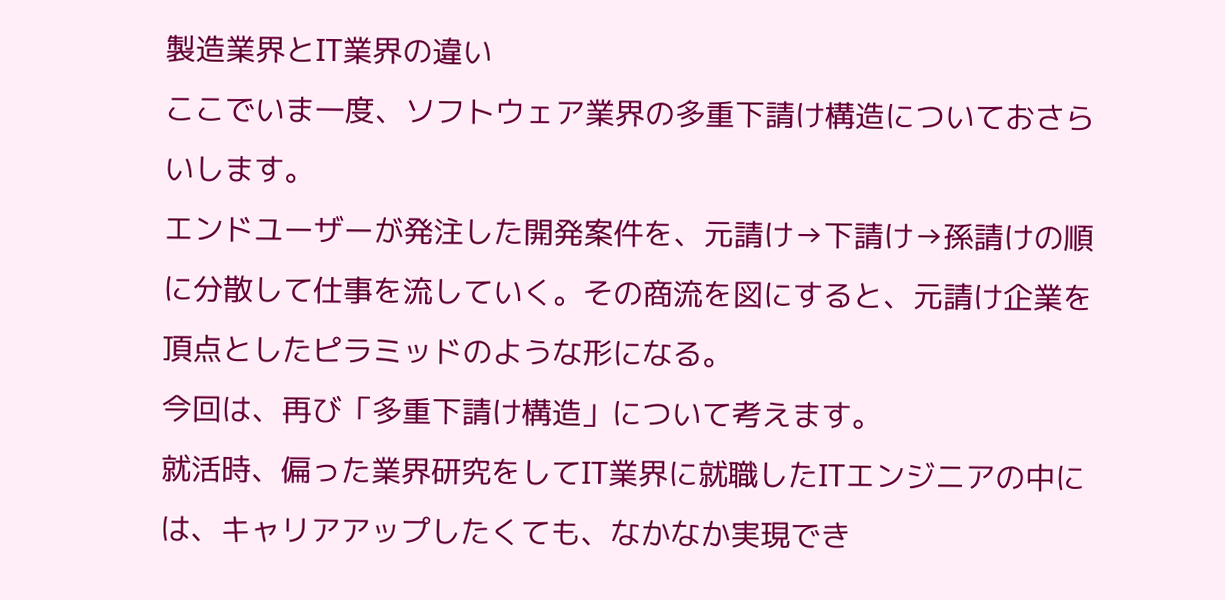製造業界とIT業界の違い
ここでいま一度、ソフトウェア業界の多重下請け構造についておさらいします。
エンドユーザーが発注した開発案件を、元請け→下請け→孫請けの順に分散して仕事を流していく。その商流を図にすると、元請け企業を頂点としたピラミッドのような形になる。
今回は、再び「多重下請け構造」について考えます。
就活時、偏った業界研究をしてIT業界に就職したITエンジニアの中には、キャリアアップしたくても、なかなか実現でき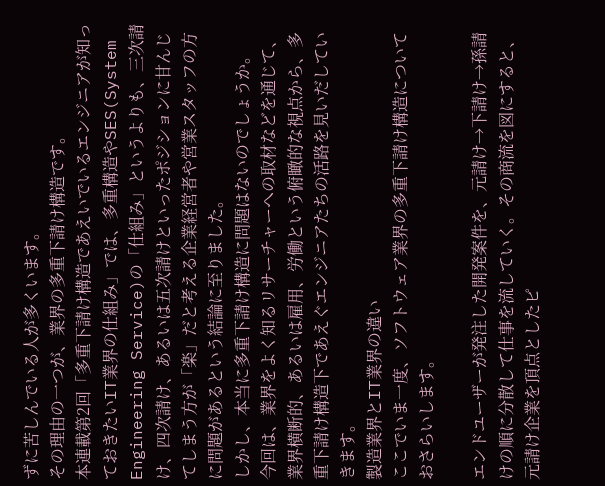ずに苦しんでいる人が多くいます。
その理由の一つが、業界の多重下請け構造です。
本連載第2回「多重下請け構造であえいでいるエンジニアが知っておきたいIT業界の仕組み」では、多重構造やSES(System Engineering Service)の「仕組み」というよりも、三次請け、四次請け、あるいは五次請けといったポジションに甘んじてしまう方が「楽」だと考える企業経営者や営業スタッフの方に問題があるという結論に至りました。
しかし、本当に多重下請け構造に問題はないのでしょうか。
今回は、業界をよく知るリサーチャーへの取材などを通じて、業界横断的、あるいは雇用、労働という俯瞰的な視点から、多重下請け構造下であえぐエンジニアたちの活路を見いだしていきます。
製造業界とIT業界の違い
ここでいま一度、ソフトウェア業界の多重下請け構造についておさらいします。

エンドユーザーが発注した開発案件を、元請け→下請け→孫請けの順に分散して仕事を流していく。その商流を図にすると、元請け企業を頂点としたピ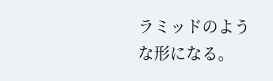ラミッドのような形になる。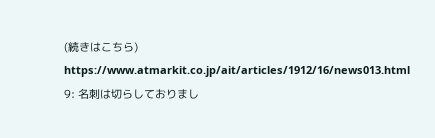(続きはこちら)
https://www.atmarkit.co.jp/ait/articles/1912/16/news013.html 9: 名刺は切らしておりまし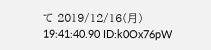て 2019/12/16(月) 19:41:40.90 ID:k0Ox76pW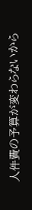人件費の予算が変わらないから